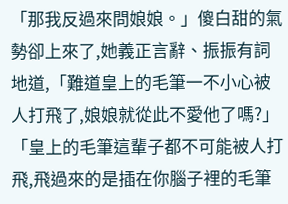「那我反過來問娘娘。」傻白甜的氣勢卻上來了,她義正言辭、振振有詞地道,「難道皇上的毛筆一不小心被人打飛了,娘娘就從此不愛他了嗎?」
「皇上的毛筆這輩子都不可能被人打飛,飛過來的是插在你腦子裡的毛筆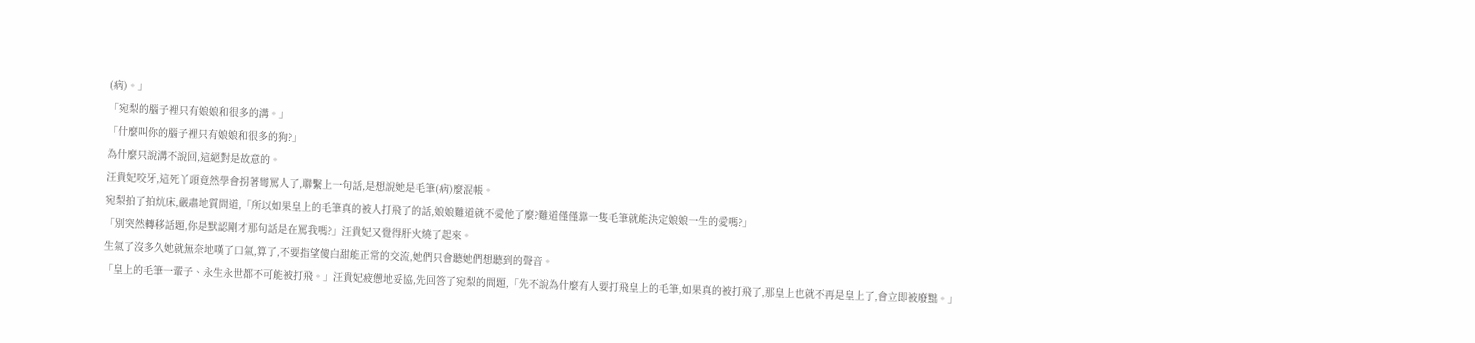(病)。」
「宛梨的腦子裡只有娘娘和很多的溝。」
「什麼叫你的腦子裡只有娘娘和很多的狗?」
為什麼只說溝不說回,這絕對是故意的。
汪貴妃咬牙,這死丫頭竟然學會拐著彎罵人了,聯繫上一句話,是想說她是毛筆(病)麼混帳。
宛梨拍了拍炕床,嚴肅地質問道,「所以如果皇上的毛筆真的被人打飛了的話,娘娘難道就不愛他了麼?難道僅僅靠一隻毛筆就能決定娘娘一生的愛嗎?」
「別突然轉移話題,你是默認剛才那句話是在罵我嗎?」汪貴妃又覺得肝火燒了起來。
生氣了沒多久她就無奈地嘆了口氣,算了,不要指望傻白甜能正常的交流,她們只會聽她們想聽到的聲音。
「皇上的毛筆一輩子、永生永世都不可能被打飛。」汪貴妃疲憊地妥協,先回答了宛梨的問題,「先不說為什麼有人要打飛皇上的毛筆,如果真的被打飛了,那皇上也就不再是皇上了,會立即被廢黜。」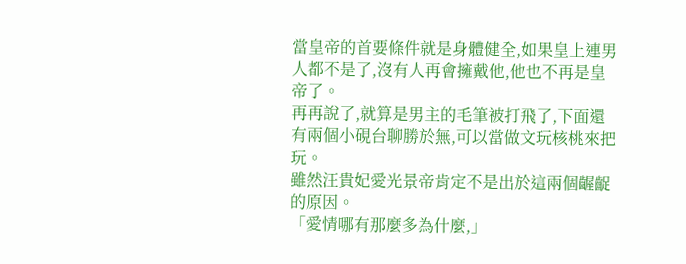當皇帝的首要條件就是身體健全,如果皇上連男人都不是了,沒有人再會擁戴他,他也不再是皇帝了。
再再說了,就算是男主的毛筆被打飛了,下面還有兩個小硯台聊勝於無,可以當做文玩核桃來把玩。
雖然汪貴妃愛光景帝肯定不是出於這兩個齷齪的原因。
「愛情哪有那麼多為什麼,」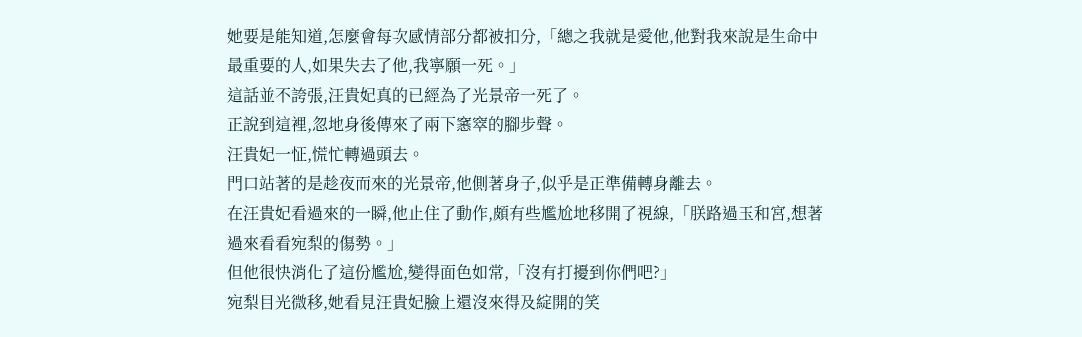她要是能知道,怎麼會每次感情部分都被扣分,「總之我就是愛他,他對我來說是生命中最重要的人,如果失去了他,我寧願一死。」
這話並不誇張,汪貴妃真的已經為了光景帝一死了。
正說到這裡,忽地身後傳來了兩下窸窣的腳步聲。
汪貴妃一怔,慌忙轉過頭去。
門口站著的是趁夜而來的光景帝,他側著身子,似乎是正準備轉身離去。
在汪貴妃看過來的一瞬,他止住了動作,頗有些尷尬地移開了視線,「朕路過玉和宮,想著過來看看宛梨的傷勢。」
但他很快消化了這份尷尬,變得面色如常,「沒有打擾到你們吧?」
宛梨目光微移,她看見汪貴妃臉上還沒來得及綻開的笑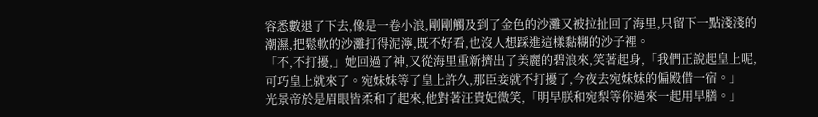容悉數退了下去,像是一卷小浪,剛剛觸及到了金色的沙灘又被拉扯回了海里,只留下一點淺淺的潮濕,把鬆軟的沙灘打得泥濘,既不好看,也沒人想踩進這樣黏糊的沙子裡。
「不,不打擾,」她回過了神,又從海里重新擠出了美麗的碧浪來,笑著起身,「我們正說起皇上呢,可巧皇上就來了。宛妹妹等了皇上許久,那臣妾就不打擾了,今夜去宛妹妹的偏殿借一宿。」
光景帝於是眉眼皆柔和了起來,他對著汪貴妃微笑,「明早朕和宛梨等你過來一起用早膳。」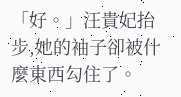「好。」汪貴妃抬步,她的袖子卻被什麼東西勾住了。